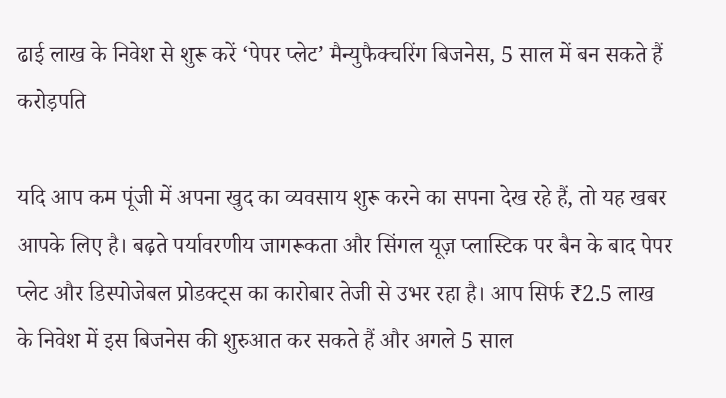ढाई लाख के निवेश से शुरू करें ‘पेपर प्लेट’ मैन्युफैक्चरिंग बिजनेस, 5 साल में बन सकते हैं करोड़पति

यदि आप कम पूंजी में अपना खुद का व्यवसाय शुरू करने का सपना देख रहे हैं, तो यह खबर आपके लिए है। बढ़ते पर्यावरणीय जागरूकता और सिंगल यूज़ प्लास्टिक पर बैन के बाद पेपर प्लेट और डिस्पोजेबल प्रोडक्ट्स का कारोबार तेजी से उभर रहा है। आप सिर्फ ₹2.5 लाख के निवेश में इस बिजनेस की शुरुआत कर सकते हैं और अगले 5 साल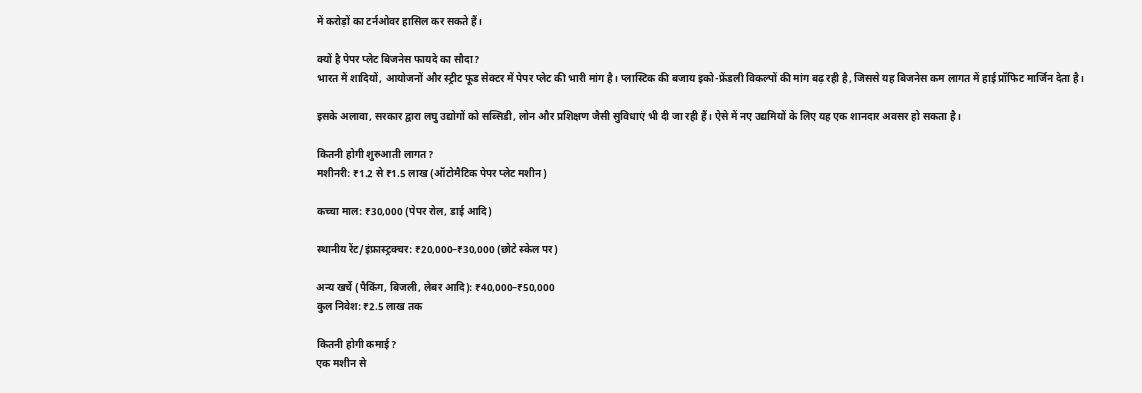में करोड़ों का टर्नओवर हासिल कर सकते हैं।

क्यों है पेपर प्लेट बिजनेस फायदे का सौदा?
भारत में शादियों, आयोजनों और स्ट्रीट फूड सेक्टर में पेपर प्लेट की भारी मांग है। प्लास्टिक की बजाय इको-फ्रेंडली विकल्पों की मांग बढ़ रही है, जिससे यह बिजनेस कम लागत में हाई प्रॉफिट मार्जिन देता है।

इसके अलावा, सरकार द्वारा लघु उद्योगों को सब्सिडी, लोन और प्रशिक्षण जैसी सुविधाएं भी दी जा रही हैं। ऐसे में नए उद्यमियों के लिए यह एक शानदार अवसर हो सकता है।

कितनी होगी शुरुआती लागत?
मशीनरी: ₹1.2 से ₹1.5 लाख (ऑटोमैटिक पेपर प्लेट मशीन)

कच्चा माल: ₹30,000 (पेपर रोल, डाई आदि)

स्थानीय रेंट/इंफ्रास्ट्रक्चर: ₹20,000–₹30,000 (छोटे स्केल पर)

अन्य खर्चे (पैकिंग, बिजली, लेबर आदि): ₹40,000–₹50,000
कुल निवेश: ₹2.5 लाख तक

कितनी होगी कमाई?
एक मशीन से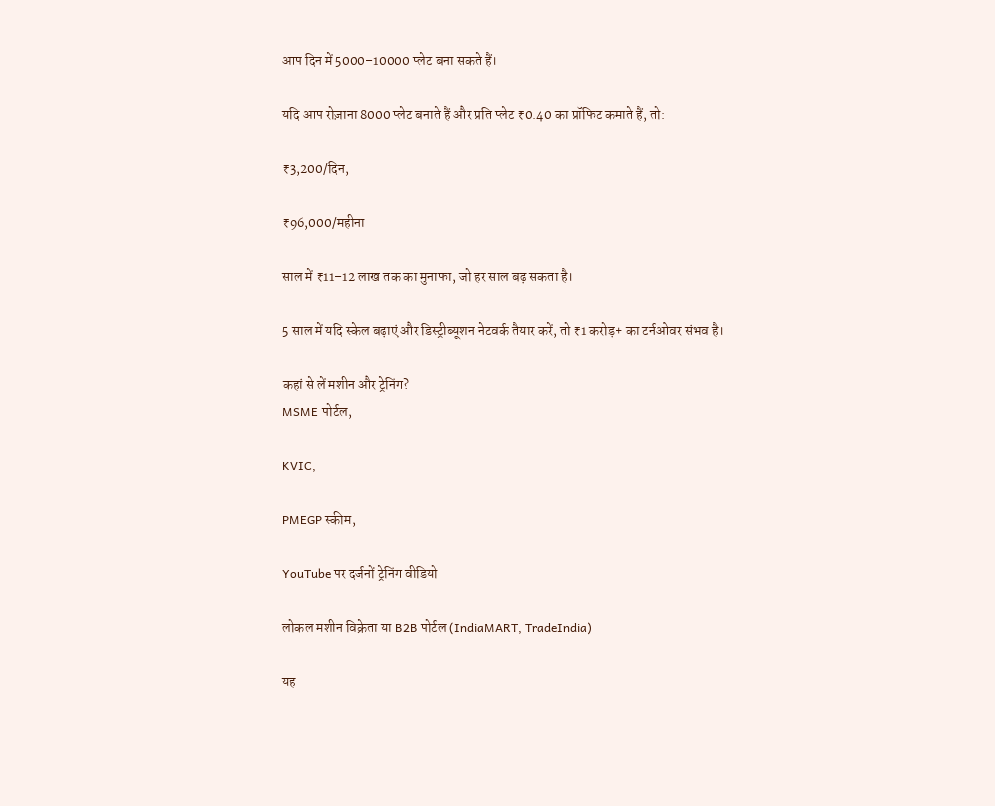आप दिन में 5000–10000 प्लेट बना सकते हैं।

यदि आप रोज़ाना 8000 प्लेट बनाते हैं और प्रति प्लेट ₹0.40 का प्रॉफिट कमाते हैं, तो:

₹3,200/दिन,

₹96,000/महीना

साल में ₹11–12 लाख तक का मुनाफा, जो हर साल बढ़ सकता है।

5 साल में यदि स्केल बढ़ाएं और डिस्ट्रीब्यूशन नेटवर्क तैयार करें, तो ₹1 करोड़+ का टर्नओवर संभव है।

कहां से लें मशीन और ट्रेनिंग?
MSME पोर्टल,

KVIC,

PMEGP स्कीम,

YouTube पर दर्जनों ट्रेनिंग वीडियो

लोकल मशीन विक्रेता या B2B पोर्टल (IndiaMART, TradeIndia)

यह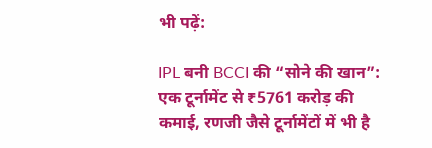भी पढ़ें:

IPL बनी BCCI की “सोने की खान”: एक टूर्नामेंट से ₹5761 करोड़ की कमाई, रणजी जैसे टूर्नामेंटों में भी है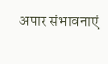अपार संभावनाएं